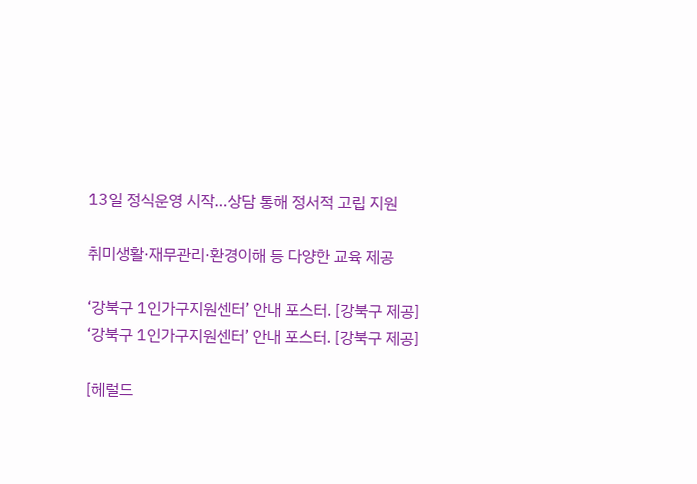13일 정식운영 시작…상담 통해 정서적 고립 지원

취미생활·재무관리·환경이해 등 다양한 교육 제공

‘강북구 1인가구지원센터’ 안내 포스터. [강북구 제공]
‘강북구 1인가구지원센터’ 안내 포스터. [강북구 제공]

[헤럴드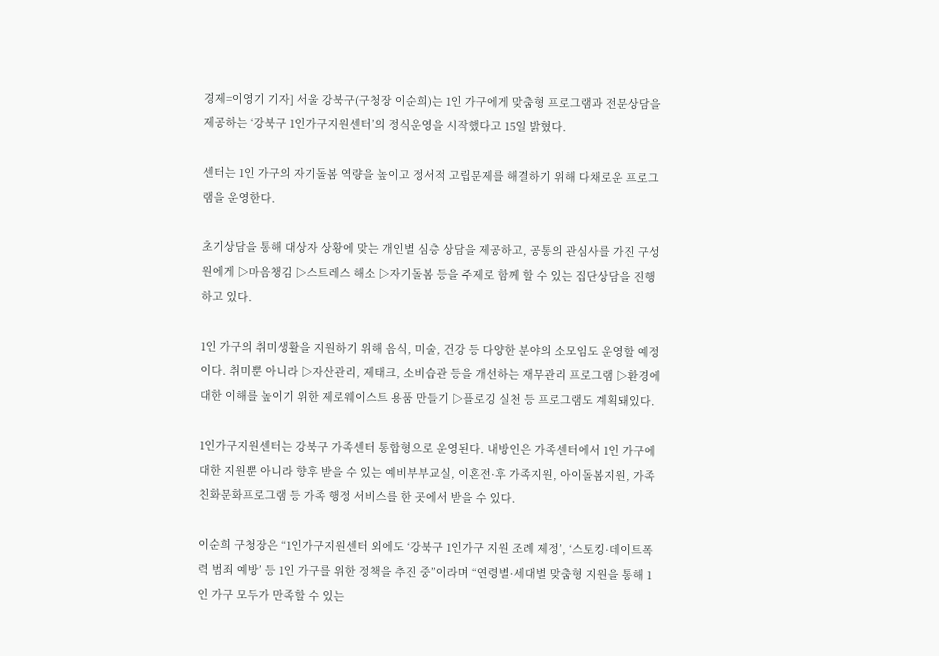경제=이영기 기자] 서울 강북구(구청장 이순희)는 1인 가구에게 맞춤형 프로그램과 전문상담을 제공하는 ‘강북구 1인가구지원센터’의 정식운영을 시작했다고 15일 밝혔다.

센터는 1인 가구의 자기돌봄 역량을 높이고 정서적 고립문제를 해결하기 위해 다채로운 프로그램을 운영한다.

초기상담을 통해 대상자 상황에 맞는 개인별 심층 상담을 제공하고, 공통의 관심사를 가진 구성원에게 ▷마음챙김 ▷스트레스 해소 ▷자기돌봄 등을 주제로 함께 할 수 있는 집단상담을 진행하고 있다.

1인 가구의 취미생활을 지원하기 위해 음식, 미술, 건강 등 다양한 분야의 소모임도 운영할 예정이다. 취미뿐 아니라 ▷자산관리, 제태크, 소비습관 등을 개선하는 재무관리 프로그램 ▷환경에 대한 이해를 높이기 위한 제로웨이스트 용품 만들기 ▷플로깅 실천 등 프로그램도 계획돼있다.

1인가구지원센터는 강북구 가족센터 통합형으로 운영된다. 내방인은 가족센터에서 1인 가구에 대한 지원뿐 아니라 향후 받을 수 있는 예비부부교실, 이혼전·후 가족지원, 아이돌봄지원, 가족친화문화프로그램 등 가족 행정 서비스를 한 곳에서 받을 수 있다.

이순희 구청장은 “1인가구지원센터 외에도 ‘강북구 1인가구 지원 조례 제정’, ‘스토킹·데이트폭력 범죄 예방’ 등 1인 가구를 위한 정책을 추진 중”이라며 “연령별·세대별 맞춤형 지원을 통해 1인 가구 모두가 만족할 수 있는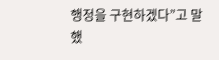행정을 구현하겠다”고 말했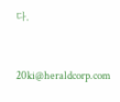다.


20ki@heraldcorp.com